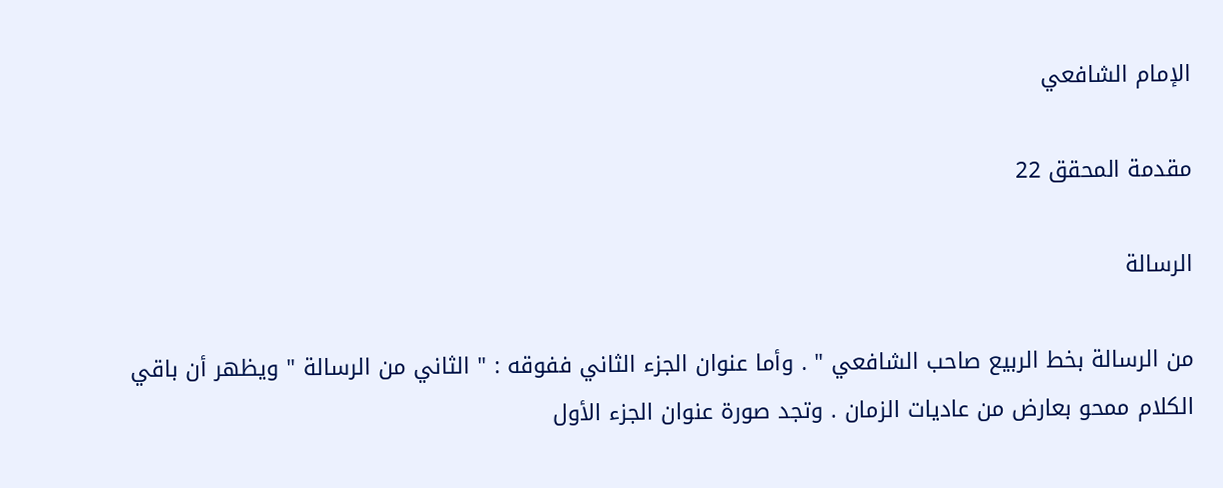الإمام الشافعي

مقدمة المحقق 22

الرسالة

من الرسالة بخط الربيع صاحب الشافعي " . وأما عنوان الجزء الثاني ففوقه : " الثاني من الرسالة " ويظهر أن باقي الكلام ممحو بعارض من عاديات الزمان . وتجد صورة عنوان الجزء الأول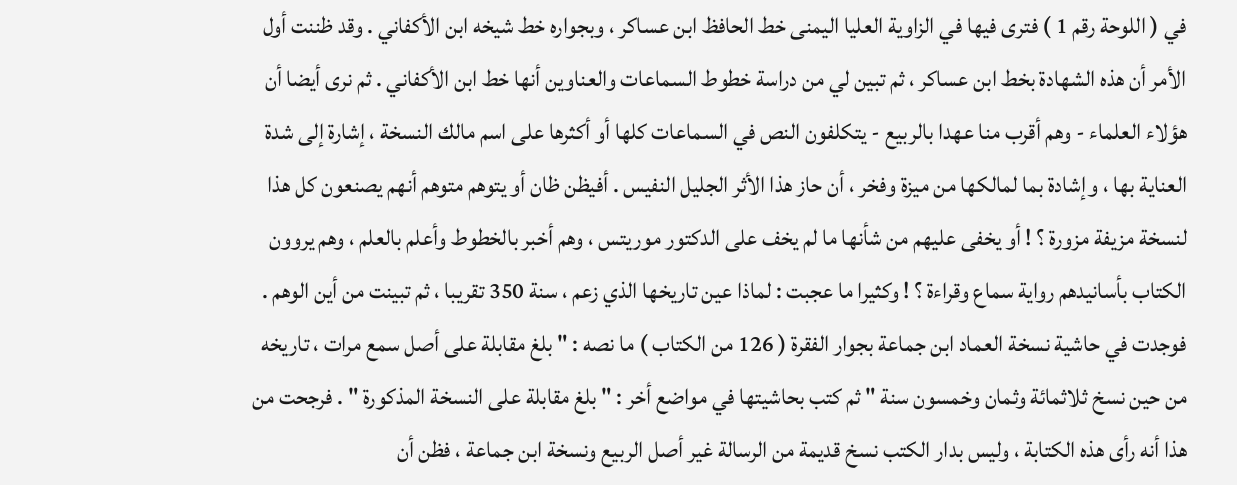في ( اللوحة رقم 1 ) فترى فيها في الزاوية العليا اليمنى خط الحافظ ابن عساكر ، وبجواره خط شيخه ابن الأكفاني . وقد ظننت أول الأمر أن هذه الشهادة بخط ابن عساكر ، ثم تبين لي من دراسة خطوط السماعات والعناوين أنها خط ابن الأكفاني . ثم نرى أيضا أن هؤلاء العلماء - وهم أقرب منا عهدا بالربيع - يتكلفون النص في السماعات كلها أو أكثرها على اسم مالك النسخة ، إشارة إلى شدة العناية بها ، وإشادة بما لمالكها من ميزة وفخر ، أن حاز هذا الأثر الجليل النفيس . أفيظن ظان أو يتوهم متوهم أنهم يصنعون كل هذا لنسخة مزيفة مزورة ؟ ! أو يخفى عليهم من شأنها ما لم يخف على الدكتور موريتس ، وهم أخبر بالخطوط وأعلم بالعلم ، وهم يروون الكتاب بأسانيدهم رواية سماع وقراءة ؟ ! وكثيرا ما عجبت : لماذا عين تاريخها الذي زعم ، سنة 350 تقريبا ، ثم تبينت من أين الوهم . فوجدت في حاشية نسخة العماد ابن جماعة بجوار الفقرة ( 126 من الكتاب ) ما نصه : " بلغ مقابلة على أصل سمع مرات ، تاريخه من حين نسخ ثلاثمائة وثمان وخمسون سنة " ثم كتب بحاشيتها في مواضع أخر : " بلغ مقابلة على النسخة المذكورة " . فرجحت من هذا أنه رأى هذه الكتابة ، وليس بدار الكتب نسخ قديمة من الرسالة غير أصل الربيع ونسخة ابن جماعة ، فظن أن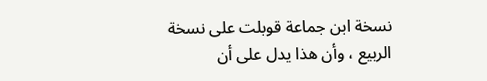نسخة ابن جماعة قوبلت على نسخة الربيع ، وأن هذا يدل على أن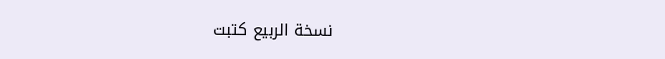نسخة الربيع كتبت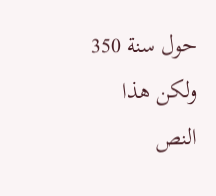حول سنة 350 ولكن هذا النص